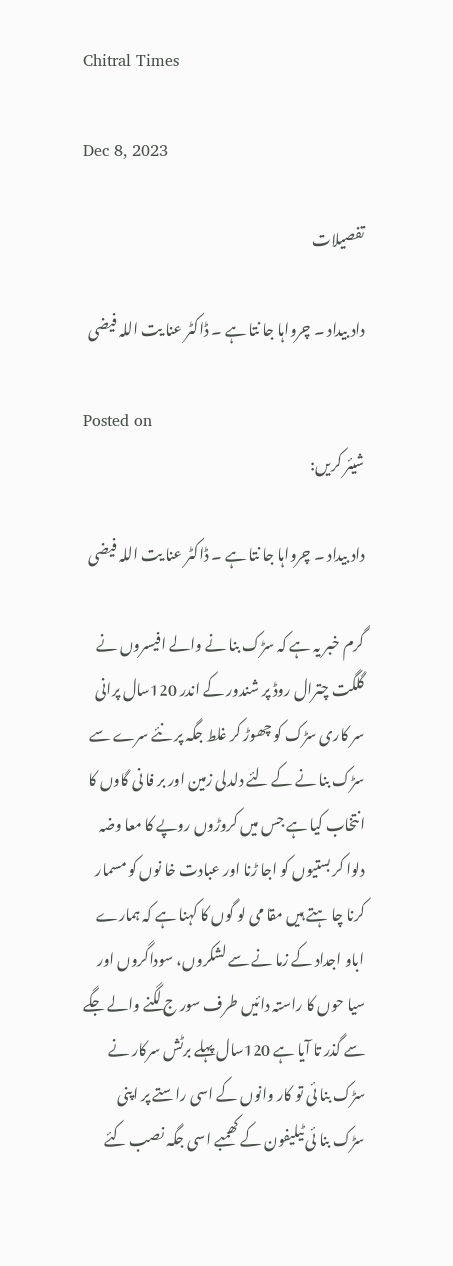Chitral Times

Dec 8, 2023

تفصيلات

داد بیداد ۔ چرواہا جا نتا ہے ۔ ڈاکٹر عنا یت اللہ فیضی

Posted on
شیئر کریں:

داد بیداد ۔ چرواہا جا نتا ہے ۔ ڈاکٹر عنا یت اللہ فیضی

گرم خبر یہ ہے کہ سڑک بنا نے والے افیسروں نے گلگت چترال روڈ پر شندور کے اندر 120سال پرانی سر کاری سڑک کو چھوڑ کر غلط جگہ پر نئے سرے سے سڑک بنا نے کے لئے دلدلی زمین اور بر فا نی گاوں کا انتخاب کیا ہے جس میں کروڑوں روپے کا معا وضہ دلوا کر بستیوں کو اجا ڑنا اور عبادت خا نوں کو مسمار کرنا چا ہتے ہیں مقا می لو گوں کا کہنا ہے کہ ہمارے اباو اجداد کے زما نے سے لشکروں، سوداگروں اور سیا حوں کا راستہ دائیں طرف سور ج لگنے والے جگے سے گذر تا آیا ہے 120سال پہلے برٹش سرکار نے سڑک بنا ئی تو کار وانوں کے اسی راستے پر اپنی سڑک بنا ئی ٹیلیفون کے کھمبے اسی جگہ نصب کئے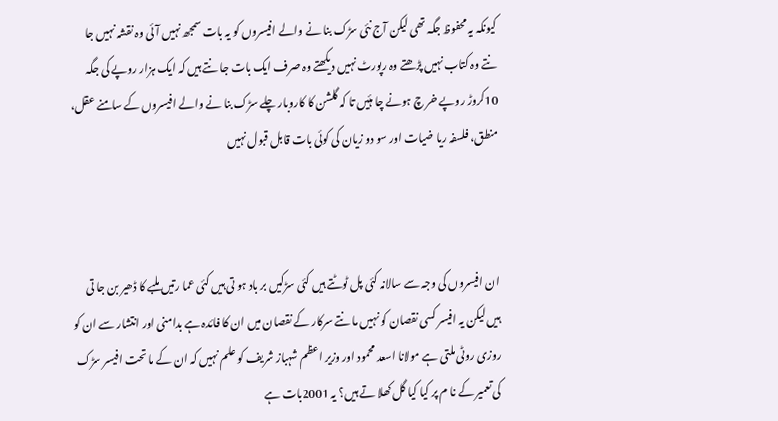کیونکہ یہ محفوظ جگہ تھی لیکن آج نئی سڑک بنا نے والے افیسروں کو یہ بات سمجھ نہیں آئی وہ نقشہ نہیں جا نتے وہ کتاب نہیں پڑھتے وہ رپورٹ نہیں دیکھتے وہ صرف ایک بات جا نتے ہیں کہ ایک ہزار روپے کی جگہ 10کروڑ روپے خر چ ہونے چا ہئیں تا کہ گلشن کا کاروبار چلے سڑک بنا نے والے افیسروں کے سامنے عقل، منطق، فلسفہ ریا ضیات اور سو دو زیان کی کوئی بات قابل قبول نہیں



ان افیسروں کی وجہ سے سالانہ کئی پل ٹوٹتے ہیں کئی سڑکیں بر باد ہو تی ہیں کئی عما رتیں ملبے کا ڈھیر بن جا تی ہیں لیکن یہ افیسر کسی نقصان کو نہیں ما نتے سرکار کے نقصان میں ان کا فائدہ ہے بدامنی اور انتشار سے ان کو روزی روٹی ملتی ہے مولانا اسعد محمود اور وزیر اعظم شہباز شریف کو علم نہیں کہ ان کے ما تحت افیسر سڑک کی تعمیر کے نا م پر کیا کیا گل کھلا تے ہیں؟ یہ 2001بات ہے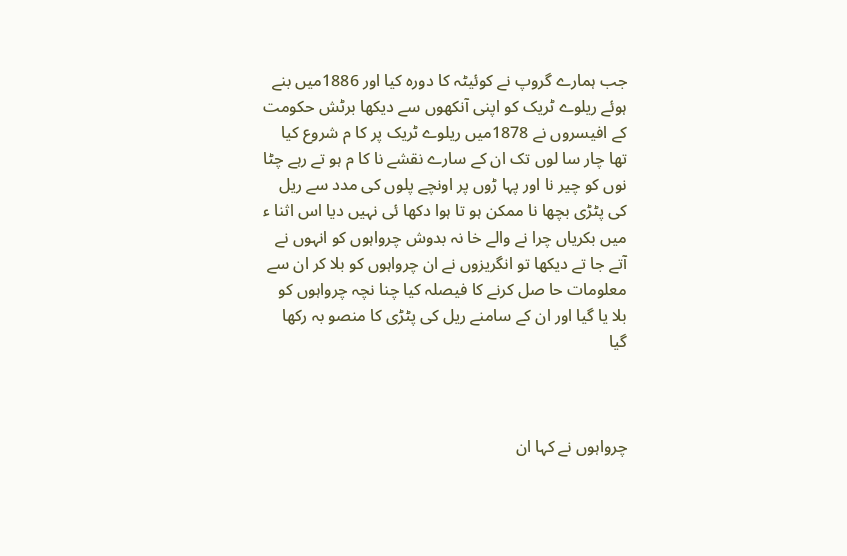جب ہمارے گروپ نے کوئیٹہ کا دورہ کیا اور 1886میں بنے ہوئے ریلوے ٹریک کو اپنی آنکھوں سے دیکھا برٹش حکومت کے افیسروں نے 1878میں ریلوے ٹریک پر کا م شروع کیا تھا چار سا لوں تک ان کے سارے نقشے نا کا م ہو تے رہے چٹا نوں کو چیر نا اور پہا ڑوں پر اونچے پلوں کی مدد سے ریل کی پٹڑی بچھا نا ممکن ہو تا ہوا دکھا ئی نہیں دیا اس اثنا ء میں بکریاں چرا نے والے خا نہ بدوش چرواہوں کو انہوں نے آتے جا تے دیکھا تو انگریزوں نے ان چرواہوں کو بلا کر ان سے معلومات حا صل کرنے کا فیصلہ کیا چنا نچہ چرواہوں کو بلا یا گیا اور ان کے سامنے ریل کی پٹڑی کا منصو بہ رکھا گیا



چرواہوں نے کہا ان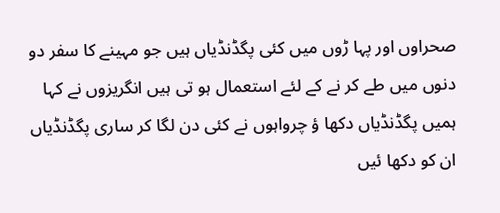صحراوں اور پہا ڑوں میں کئی پگڈنڈیاں ہیں جو مہینے کا سفر دو دنوں میں طے کر نے کے لئے استعمال ہو تی ہیں انگریزوں نے کہا ہمیں پگڈنڈیاں دکھا ؤ چرواہوں نے کئی دن لگا کر ساری پگڈنڈیاں ان کو دکھا ئیں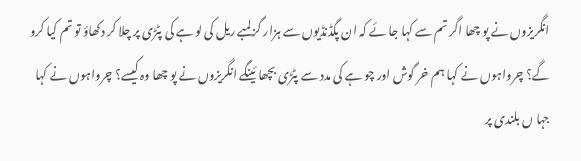انگریزوں نے پو چھا اگر تم سے کہا جا ئے کہ ان پگڈنڈیوں سے ہزار گز لمبے ریل کی لو ہے کی پٹڑی پر چلا کر دکھاؤ تو تم کیا کرو گے؟ چرواہوں نے کہا ہم خر گوش اور چو ہے کی مدد سے پٹڑی بچھا ئینگے انگریزوں نے پو چھا وہ کیسے؟ چرواہوں نے کہا جہا ں بلندی پر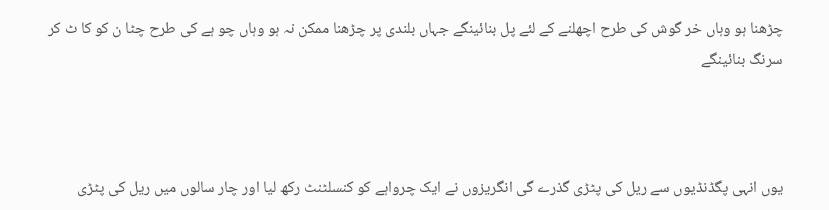چڑھنا ہو وہاں خر گوش کی طرح اچھلنے کے لئے پل بنائینگے جہاں بلندی پر چڑھنا ممکن نہ ہو وہاں چو ہے کی طرح چٹا ن کو کا ٹ کر سرنگ بنائینگے



یوں انہی پگڈنڈیوں سے ریل کی پٹڑی گذرے گی انگریزوں نے ایک چرواہے کو کنسلٹنٹ رکھ لیا اور چار سالوں میں ریل کی پٹڑی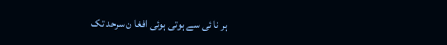ہر نا ئی سے ہوتی ہوئی افغا ن سرحد تک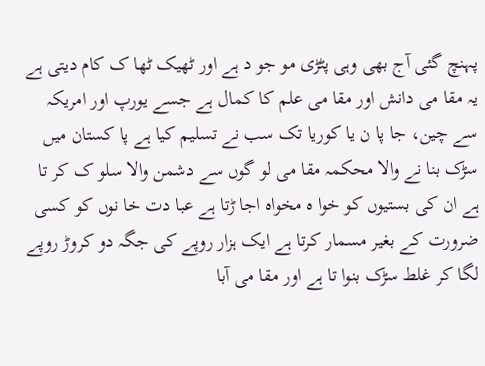پہنچ گئی آج بھی وہی پٹڑی مو جو د ہے اور ٹھیک ٹھا ک کام دیتی ہے یہ مقا می دانش اور مقا می علم کا کمال ہے جسے یورپ اور امریکہ سے چین، جا پا ن یا کوریا تک سب نے تسلیم کیا ہے پا کستان میں سڑک بنا نے والا محکمہ مقا می لو گوں سے دشمن والا سلو ک کر تا ہے ان کی بستیوں کو خوا ہ مخواہ اجا ڑتا ہے عبا دت خا نوں کو کسی ضرورت کے بغیر مسمار کرتا ہے ایک ہزار روپے کی جگہ دو کروڑ روپے لگا کر غلط سڑک بنوا تا ہے اور مقا می آبا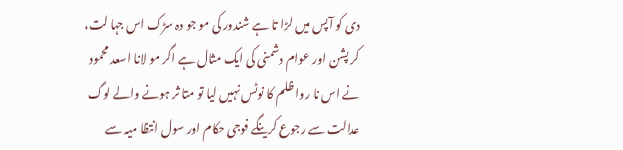دی کو آپس میں لڑا تا ہے شندور کی مو جو دہ سڑک اس جہا لت، کر پشن اور عوام دشمنی کی ایک مثال ہے اگر مو لانا اسعد محمود نے اس نا روا ظلم کا نوٹس نہیں لیا تو متا ثر ہونے والے لوگ عدالت سے رجوع کرینگے فوجی حکام اور سول انتظا میہ سے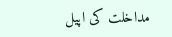مداخلت کی اپیل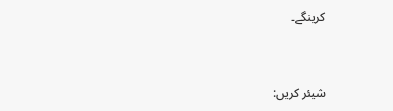کرینگے۔


شیئر کریں: